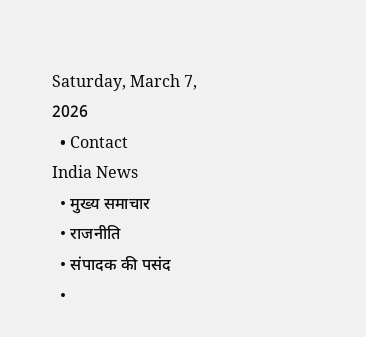Saturday, March 7, 2026
  • Contact
India News
  • मुख्य समाचार
  • राजनीति
  • संपादक की पसंद
  •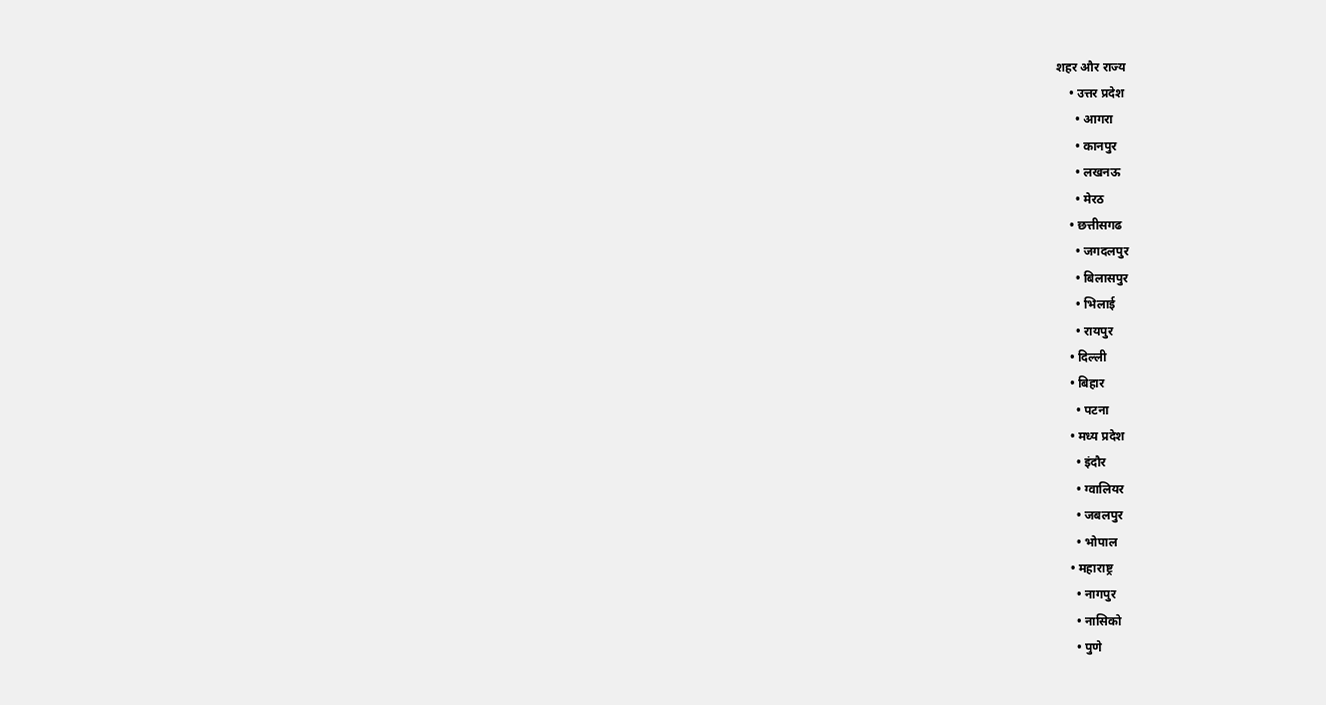शहर और राज्य
    • उत्तर प्रदेश
      • आगरा
      • कानपुर
      • लखनऊ
      • मेरठ
    • छत्तीसगढ
      • जगदलपुर
      • बिलासपुर
      • भिलाई
      • रायपुर
    • दिल्ली
    • बिहार
      • पटना
    • मध्य प्रदेश
      • इंदौर
      • ग्वालियर
      • जबलपुर
      • भोपाल
    • महाराष्ट्र
      • नागपुर
      • नासिको
      • पुणे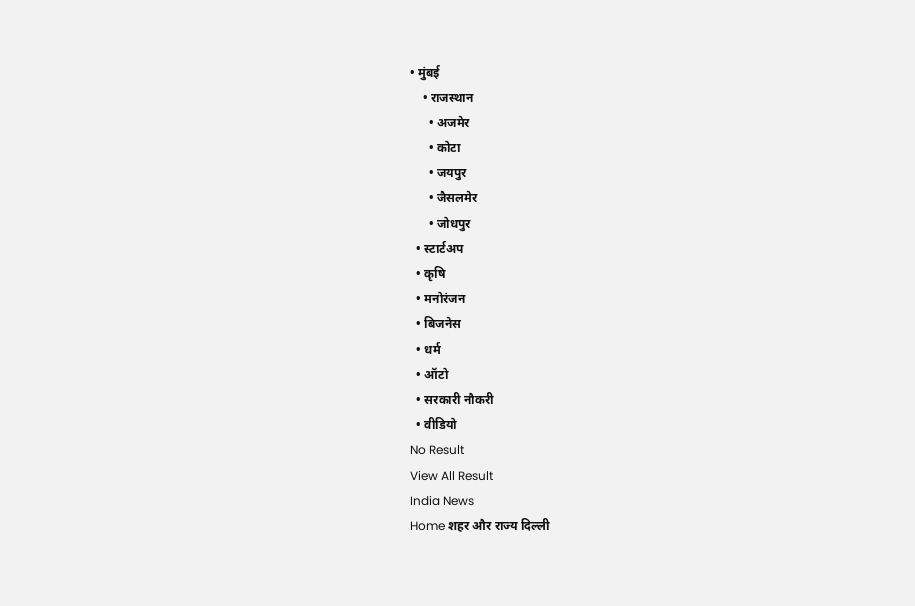• मुंबई
    • राजस्थान
      • अजमेर
      • कोटा
      • जयपुर
      • जैसलमेर
      • जोधपुर
  • स्टार्टअप
  • कृषि
  • मनोरंजन
  • बिजनेस
  • धर्म
  • ऑटो
  • सरकारी नौकरी
  • वीडियो
No Result
View All Result
India News
Home शहर और राज्य दिल्ली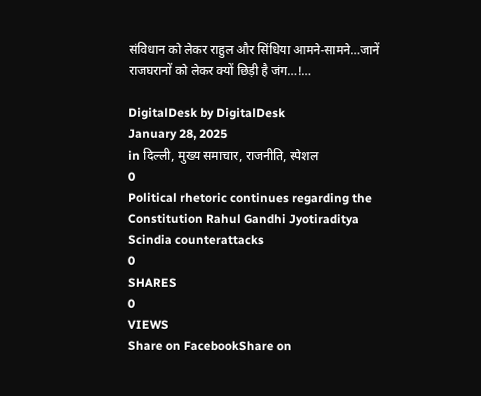संविधान को लेकर राहुल और सिंधिया आमने-सामने…जानें राजघरानों को लेकर क्यों छिड़ी है जंग…!…

DigitalDesk by DigitalDesk
January 28, 2025
in दिल्ली, मुख्य समाचार, राजनीति, स्पेशल
0
Political rhetoric continues regarding the Constitution Rahul Gandhi Jyotiraditya Scindia counterattacks
0
SHARES
0
VIEWS
Share on FacebookShare on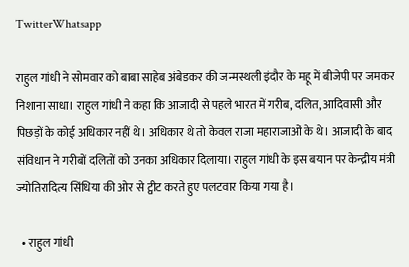TwitterWhatsapp

राहुल गांधी ने सोमवार को बाबा साहेब अंबेडकर की जन्मस्थली इंदौर के महू में बीजेपी पर जमकर निशाना साधा। राहुल गांधी ने कहा कि आजादी से पहले भारत में गरीब, दलित, आदिवासी और पिछड़ों के कोई अधिकार नहीं थे। अधिकार थे तो केवल राजा महाराजाओं के थे। आजादी के बाद संविधान ने गरीबों दलितों को उनका अधिकार दिलाया। राहुल गांधी के इस बयान पर केन्द्रीय मंत्री ज्योतिरादित्य सिंधिया की ओर से ट्वीट करते हुए पलटवार किया गया है।

  • राहुल गांधी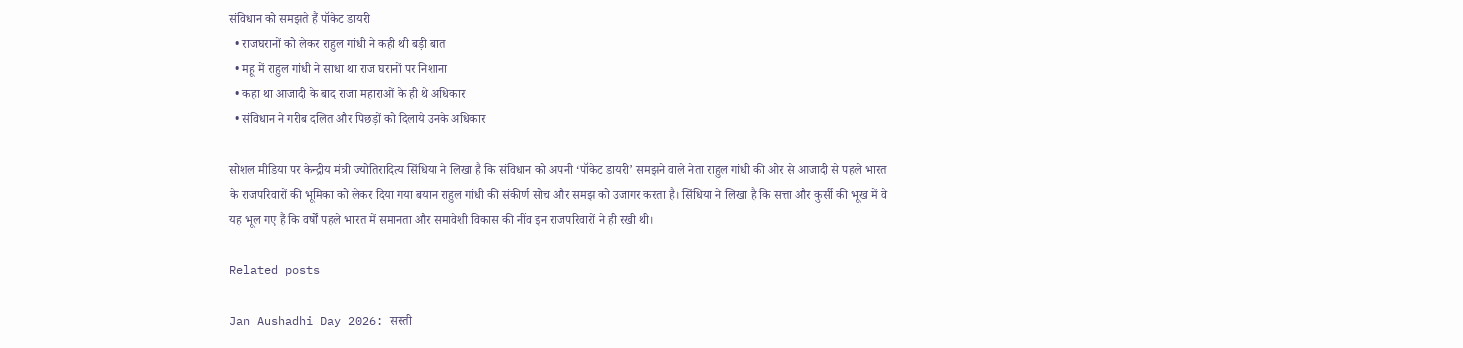संविधान को समझते हैं पॉकेट डायरी
  • राजघरानों को लेकर राहुल गांधी ने कही थी बड़ी बात
  • महू में राहुल गांधी ने साधा था राज घरानों पर निशाना
  • कहा था आजादी के बाद राजा महाराओं के ही थे अधिकार
  • संविधान ने गरीब दलित और पिछड़ों को दिलाये उनके अधिकार

सोशल मीडिया पर केन्द्रीय मंत्री ज्योतिरादित्य सिंधिया ने लिखा है कि संविधान को अपनी ‘पॉकेट डायरी’ समझने वाले नेता राहुल गांधी की ओर से आजादी से पहले भारत के राजपरिवारों की भूमिका को लेकर दिया गया बयान राहुल गांधी की संकीर्ण सोच और समझ को उजागर करता है। सिंधिया ने लिखा है कि सत्ता और कुर्सी की भूख में वे यह भूल गए हैं कि वर्षों पहले भारत में समानता और समावेशी विकास की नींव इन राजपरिवारों ने ही रखी थी।

Related posts

Jan Aushadhi Day 2026: सस्ती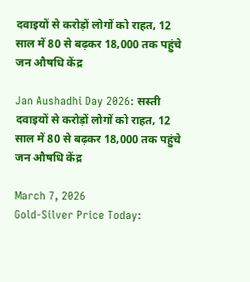दवाइयों से करोड़ों लोगों को राहत, 12 साल में 80 से बढ़कर 18,000 तक पहुंचे जन औषधि केंद्र

Jan Aushadhi Day 2026: सस्ती दवाइयों से करोड़ों लोगों को राहत, 12 साल में 80 से बढ़कर 18,000 तक पहुंचे जन औषधि केंद्र

March 7, 2026
Gold-Silver Price Today: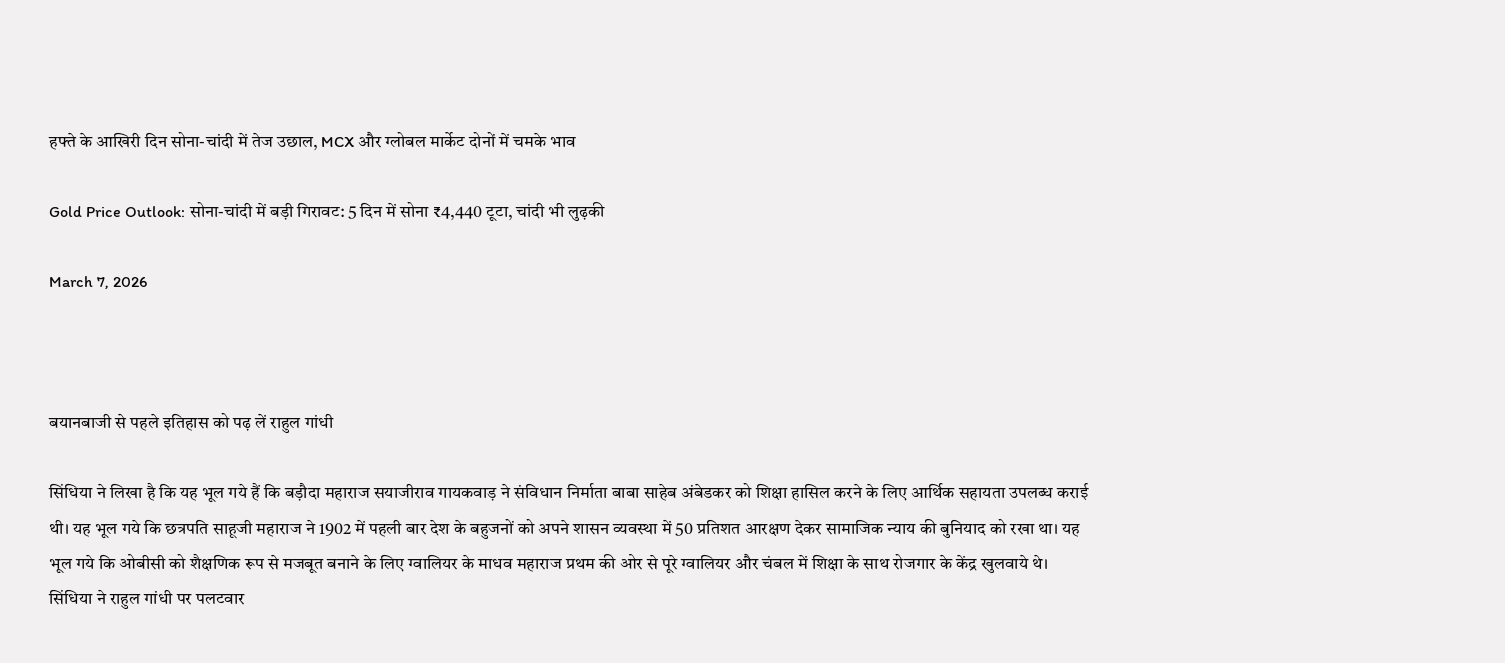हफ्ते के आखिरी दिन सोना-चांदी में तेज उछाल, MCX और ग्लोबल मार्केट दोनों में चमके भाव

Gold Price Outlook: सोना-चांदी में बड़ी गिरावट: 5 दिन में सोना ₹4,440 टूटा, चांदी भी लुढ़की

March 7, 2026



बयानबाजी से पहले इतिहास को पढ़ लें राहुल गांधी

सिंधिया ने लिखा है कि यह भूल गये हैं कि बड़ौदा महाराज सयाजीराव गायकवाड़ ने संविधान निर्माता बाबा साहेब अंबेडकर को शिक्षा हासिल करने के लिए आर्थिक सहायता उपलब्ध कराई थी। यह भूल गये कि छत्रपति साहूजी महाराज ने 1902 में पहली बार देश के बहुजनों को अपने शासन व्यवस्था में 50 प्रतिशत आरक्षण देकर सामाजिक न्याय की बुनियाद को रखा था। यह भूल गये कि ओबीसी को शैक्षणिक रूप से मजबूत बनाने के लिए ग्वालियर के माधव महाराज प्रथम की ओर से पूरे ग्वालियर और चंबल में शिक्षा के साथ रोजगार के केंद्र खुलवाये थे।
सिंधिया ने राहुल गांधी पर पलटवार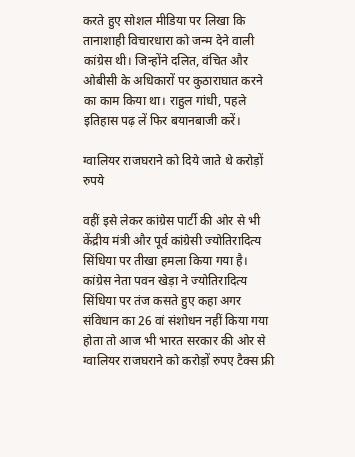करते हुए सोशल मीडिया पर लिखा कि तानाशाही विचारधारा को जन्म देने वाली कांग्रेस थी। जिन्होंने दलित, वंचित और ओबीसी के अधिकारों पर कुठाराघात करने का काम किया था। राहुल गांधी, पहले इतिहास पढ़ लें फिर बयानबाजी करें।

ग्वालियर राजघराने को दिये जाते थे करोड़ों रुपये

वहीं इसे लेकर कांग्रेस पार्टी की ओर से भी केंद्रीय मंत्री और पूर्व कांग्रेसी ज्योतिरादित्य सिंधिया पर तीखा हमला किया गया है। कांग्रेस नेता पवन खेड़ा ने ज्योतिरादित्य सिंधिया पर तंज कसते हुए कहा अगर संविधान का 26 वां संशोधन नहीं किया गया होता तो आज भी भारत सरकार की ओर से ग्वालियर राजघराने को करोड़ों रुपए टैक्स फ्री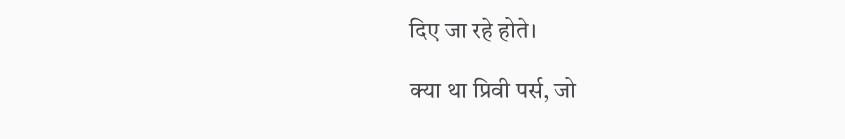दिए जा रहे होते।

क्या था प्रिवी पर्स, जो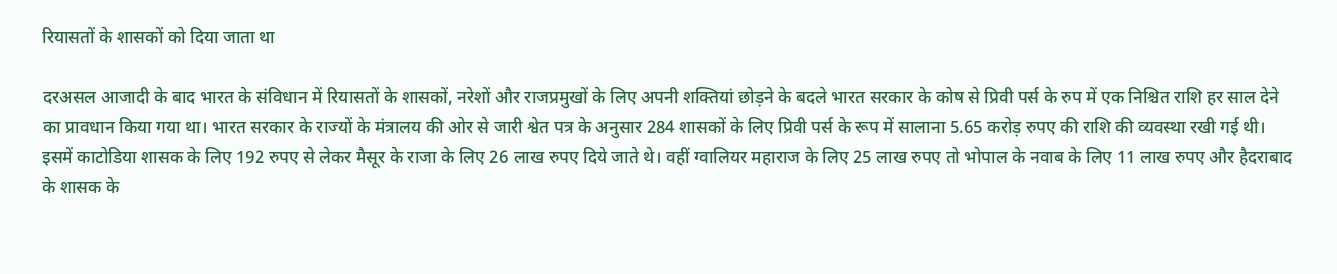रियासतों के शासकों को दिया जाता था

दरअसल आजादी के बाद भारत के संविधान में रियासतों के शासकों, नरेशों और राजप्रमुखों के लिए अपनी शक्तियां छोड़ने के बदले भारत सरकार के कोष से प्रिवी पर्स के रुप में एक निश्चित राशि हर साल देने का प्रावधान किया गया था। भारत सरकार के राज्यों के मंत्रालय की ओर से जारी श्वेत पत्र के अनुसार 284 शासकों के लिए प्रिवी पर्स के रूप में सालाना 5.65 करोड़ रुपए की राशि की व्यवस्था रखी गई थी। इसमें काटोडिया शासक के लिए 192 रुपए से लेकर मैसूर के राजा के लिए 26 लाख रुपए दिये जाते थे। वहीं ग्वालियर महाराज के लिए 25 लाख रुपए तो भोपाल के नवाब के लिए 11 लाख रुपए और हैदराबाद के शासक के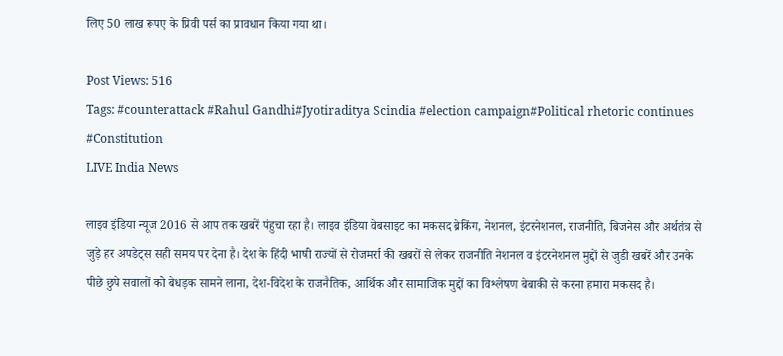लिए 50 लाख रूपए के प्रिवी पर्स का प्रावधान किया गया था।

Post Views: 516
Tags: #counterattack #Rahul Gandhi#Jyotiraditya Scindia #election campaign#Political rhetoric continues #Constitution
LIVE India News

लाइव इंडिया न्यूज 2016 से आप तक खबरें पंहुचा रहा है। लाइव इंडिया वेबसाइट का मकसद ब्रेकिंग, नेशनल, इंटरनेशनल, राजनीति, बिजनेस और अर्थतंत्र से जुड़े हर अपडेट्स सही समय पर देना है। देश के हिंदी भाषी राज्यों से रोजमर्रा की खबरों से लेकर राजनीति नेशनल व इंटरनेशनल मुद्दों से जुडी खबरें और उनके पीछे छुपे सवालों को बेधड़क सामने लाना, देश-विदेश के राजनैतिक, आर्थिक और सामाजिक मुद्दों का विश्लेषण बेबाकी से करना हमारा मकसद है।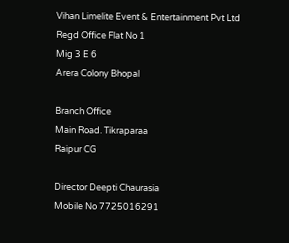Vihan Limelite Event & Entertainment Pvt Ltd
Regd Office Flat No 1
Mig 3 E 6
Arera Colony Bhopal

Branch Office
Main Road. Tikraparaa
Raipur CG

Director Deepti Chaurasia
Mobile No 7725016291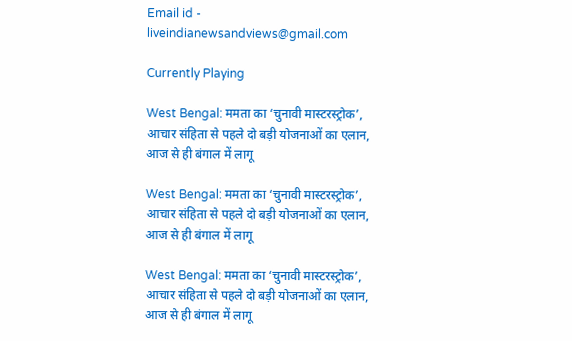Email id - liveindianewsandviews@gmail.com

Currently Playing

West Bengal: ममता का ‘चुनावी मास्टरस्ट्रोक’, आचार संहिता से पहले दो बड़ी योजनाओं का एलान, आज से ही बंगाल में लागू

West Bengal: ममता का ‘चुनावी मास्टरस्ट्रोक’, आचार संहिता से पहले दो बड़ी योजनाओं का एलान, आज से ही बंगाल में लागू

West Bengal: ममता का ‘चुनावी मास्टरस्ट्रोक’, आचार संहिता से पहले दो बड़ी योजनाओं का एलान, आज से ही बंगाल में लागू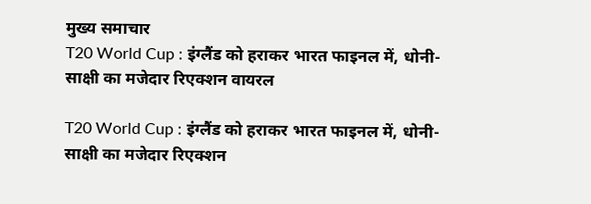मुख्य समाचार
T20 World Cup : इंग्लैंड को हराकर भारत फाइनल में, धोनी-साक्षी का मजेदार रिएक्शन वायरल

T20 World Cup : इंग्लैंड को हराकर भारत फाइनल में, धोनी-साक्षी का मजेदार रिएक्शन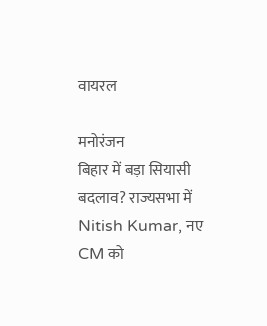वायरल

मनोरंजन
बिहार में बड़ा सियासी बदलाव? राज्यसभा में Nitish Kumar, नए CM को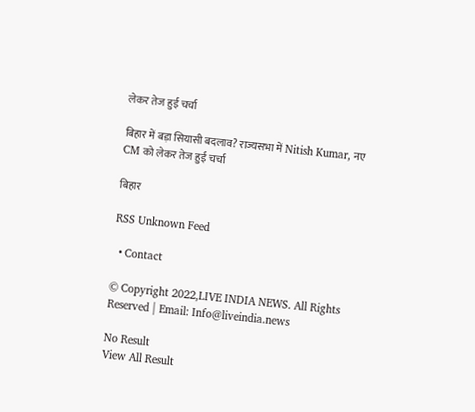लेकर तेज हुई चर्चा

बिहार में बड़ा सियासी बदलाव? राज्यसभा में Nitish Kumar, नए CM को लेकर तेज हुई चर्चा

बिहार

RSS Unknown Feed

  • Contact

© Copyright 2022,LIVE INDIA NEWS. All Rights Reserved | Email: Info@liveindia.news

No Result
View All Result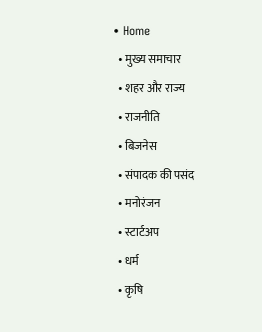• Home
  • मुख्य समाचार
  • शहर और राज्य
  • राजनीति
  • बिजनेस
  • संपादक की पसंद
  • मनोरंजन
  • स्टार्टअप
  • धर्म
  • कृषि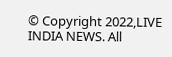© Copyright 2022,LIVE INDIA NEWS. All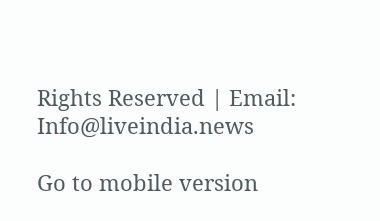Rights Reserved | Email: Info@liveindia.news

Go to mobile version